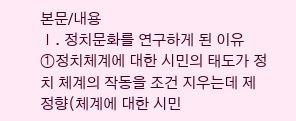본문/내용
Ⅰ. 정치문화를 연구하게 된 이유
①정치체계에 대한 시민의 태도가 정치 체계의 작동을 조건 지우는데 제 정향(체계에 대한 시민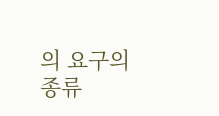의 요구의 종류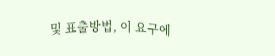및 표출방법, 이 요구에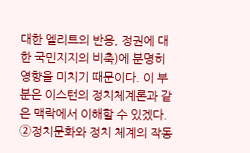대한 엘리트의 반응, 정권에 대한 국민지지의 비축)에 분명히 영향을 미치기 때문이다. 이 부분은 이스턴의 정치체계론과 같은 맥락에서 이해할 수 있겠다.
②정치문화와 정치 체계의 작동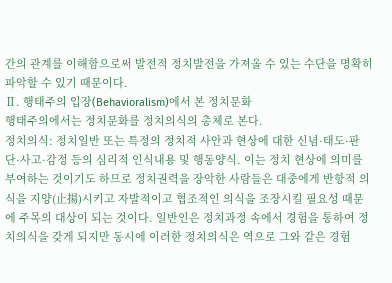간의 관계를 이해함으로써 발전적 정치발전을 가져올 수 있는 수단을 명확히 파악할 수 있기 때문이다.
Ⅱ. 행태주의 입장(Behavioralism)에서 본 정치문화
행태주의에서는 정치문화를 정치의식의 총체로 본다.
정치의식: 정치일반 또는 특정의 정치적 사안과 현상에 대한 신념·태도·판단·사고·감정 등의 심리적 인식내용 및 행동양식. 이는 정치 현상에 의미를 부여하는 것이기도 하므로 정치권력을 장악한 사람들은 대중에게 반항적 의식을 지양(止揚)시키고 자발적이고 협조적인 의식을 조장시킬 필요성 때문에 주목의 대상이 되는 것이다. 일반인은 정치과정 속에서 경험을 통하여 정치의식을 갖게 되지만 동시에 이러한 정치의식은 역으로 그와 같은 경험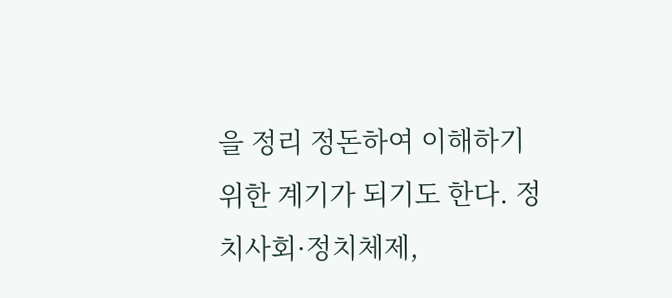을 정리 정돈하여 이해하기 위한 계기가 되기도 한다. 정치사회·정치체제,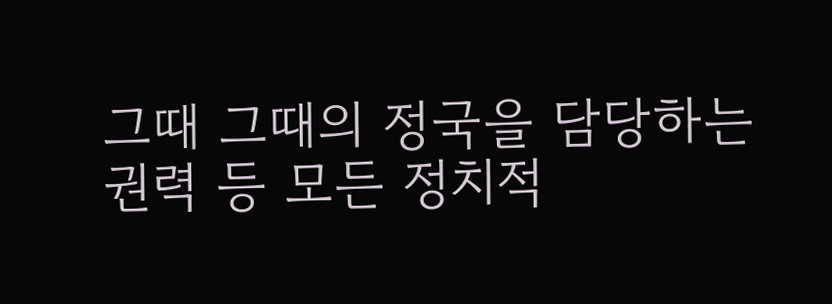그때 그때의 정국을 담당하는 권력 등 모든 정치적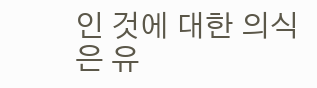인 것에 대한 의식은 유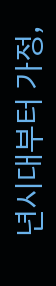년시대부터 가정,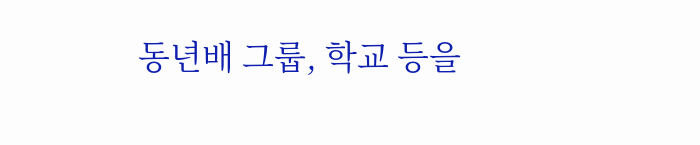동년배 그룹, 학교 등을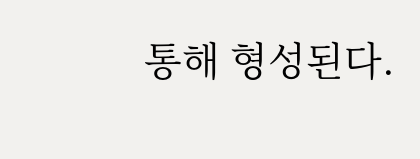통해 형성된다.